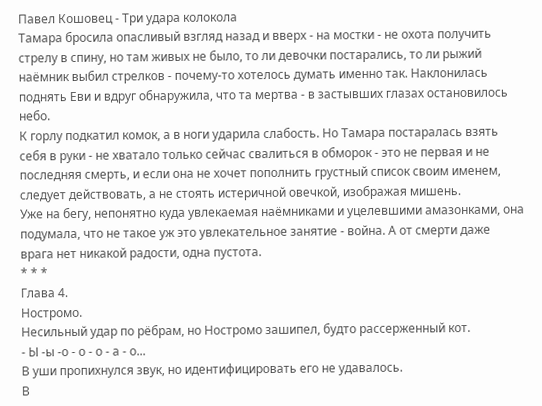Павел Кошовец - Три удара колокола
Тамара бросила опасливый взгляд назад и вверх - на мостки - не охота получить стрелу в спину, но там живых не было, то ли девочки постарались, то ли рыжий наёмник выбил стрелков - почему-то хотелось думать именно так. Наклонилась поднять Еви и вдруг обнаружила, что та мертва - в застывших глазах остановилось небо.
К горлу подкатил комок, а в ноги ударила слабость. Но Тамара постаралась взять себя в руки - не хватало только сейчас свалиться в обморок - это не первая и не последняя смерть, и если она не хочет пополнить грустный список своим именем, следует действовать, а не стоять истеричной овечкой, изображая мишень.
Уже на бегу, непонятно куда увлекаемая наёмниками и уцелевшими амазонками, она подумала, что не такое уж это увлекательное занятие - война. А от смерти даже врага нет никакой радости, одна пустота.
* * *
Глава 4.
Ностромо.
Несильный удар по рёбрам, но Ностромо зашипел, будто рассерженный кот.
- Ы -ы -о - о - о - а - о...
В уши пропихнулся звук, но идентифицировать его не удавалось.
В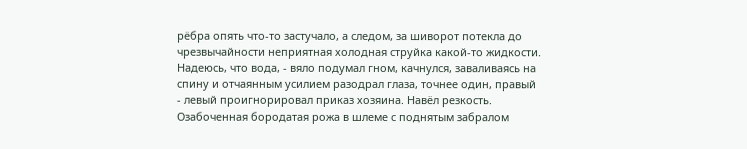рёбра опять что-то застучало, а следом, за шиворот потекла до чрезвычайности неприятная холодная струйка какой-то жидкости. Надеюсь, что вода, - вяло подумал гном, качнулся, заваливаясь на спину и отчаянным усилием разодрал глаза, точнее один, правый - левый проигнорировал приказ хозяина. Навёл резкость.
Озабоченная бородатая рожа в шлеме с поднятым забралом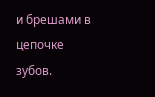и брешами в цепочке зубов.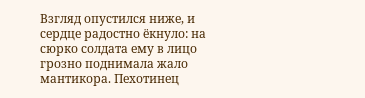Взгляд опустился ниже, и сердце радостно ёкнуло: на сюрко солдата ему в лицо грозно поднимала жало мантикора. Пехотинец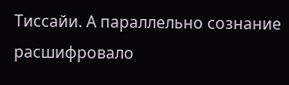Тиссайи. А параллельно сознание расшифровало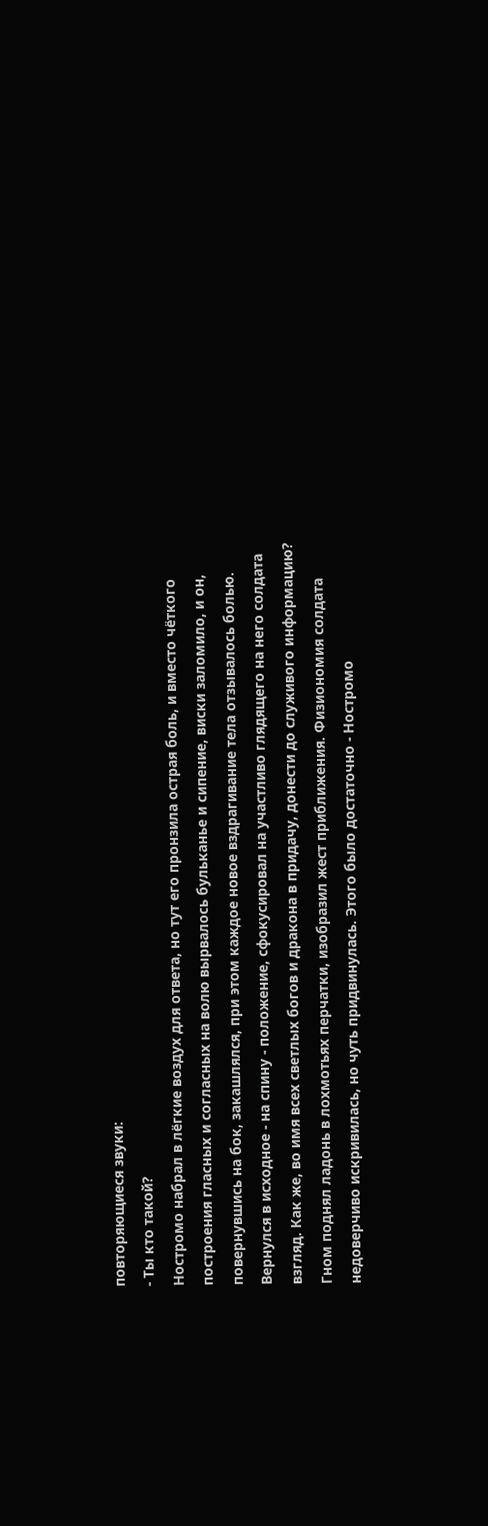повторяющиеся звуки:
- Ты кто такой?
Ностромо набрал в лёгкие воздух для ответа, но тут его пронзила острая боль, и вместо чёткого построения гласных и согласных на волю вырвалось бульканье и сипение, виски заломило, и он, повернувшись на бок, закашлялся, при этом каждое новое вздрагивание тела отзывалось болью. Вернулся в исходное - на спину - положение, сфокусировал на участливо глядящего на него солдата взгляд. Как же, во имя всех светлых богов и дракона в придачу, донести до служивого информацию?
Гном поднял ладонь в лохмотьях перчатки, изобразил жест приближения. Физиономия солдата недоверчиво искривилась, но чуть придвинулась. Этого было достаточно - Ностромо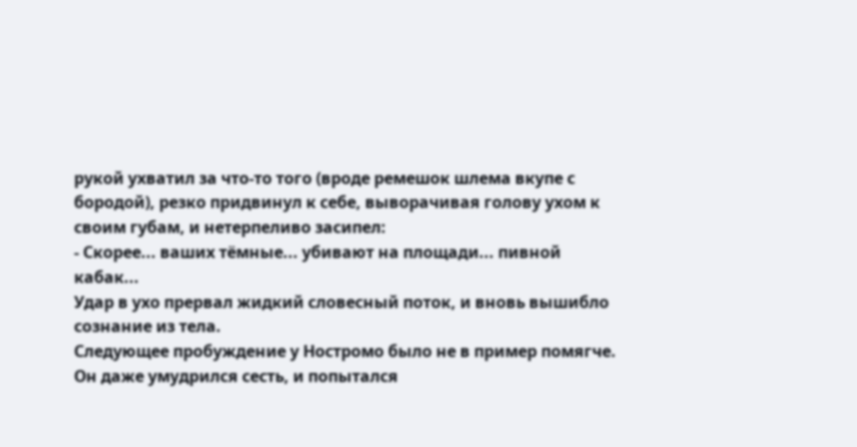рукой ухватил за что-то того (вроде ремешок шлема вкупе с бородой), резко придвинул к себе, выворачивая голову ухом к своим губам, и нетерпеливо засипел:
- Скорее... ваших тёмные... убивают на площади... пивной кабак...
Удар в ухо прервал жидкий словесный поток, и вновь вышибло сознание из тела.
Следующее пробуждение у Ностромо было не в пример помягче. Он даже умудрился сесть, и попытался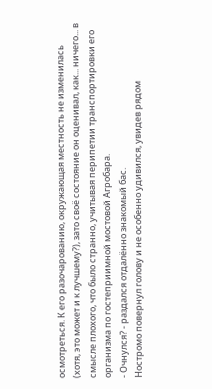осмотреться. К его разочарованию, окружающая местность не изменилась (хотя, это может и к лучшему?), зато своё состояние он оценивал, как... ничего... в смысле плохого, что было странно, учитывая перипетии транспортировки его организма по гостеприимной мостовой Агробара.
- Очнулся? - раздался отдалённо знакомый бас.
Ностромо повернул голову и не особенно удивился, увидев рядом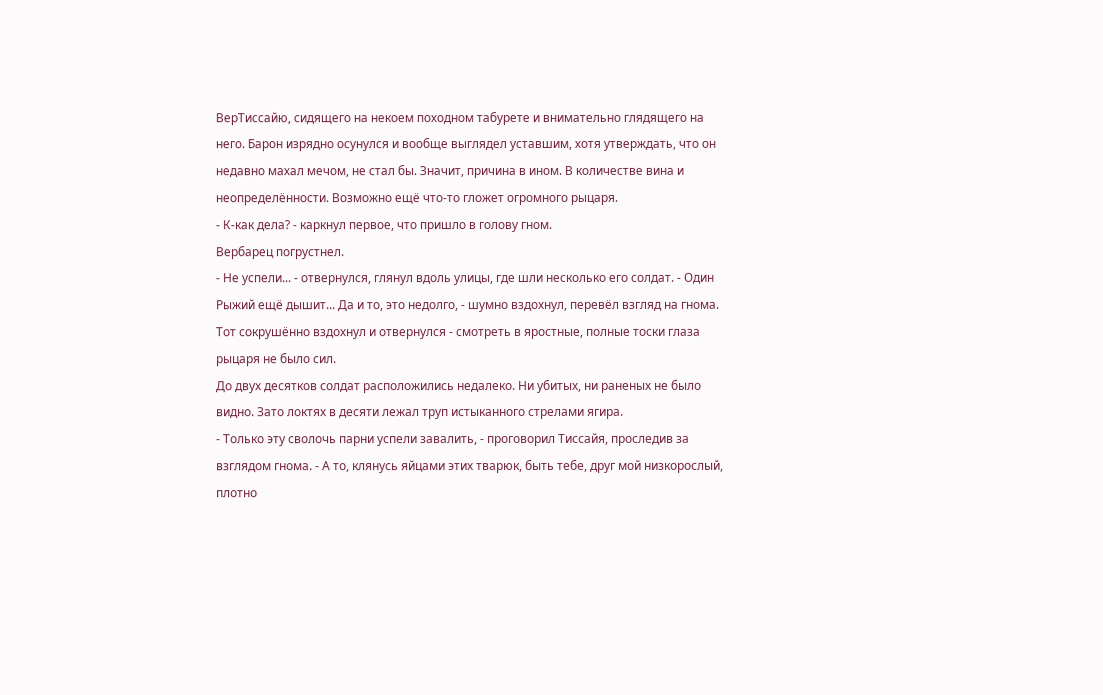ВерТиссайю, сидящего на некоем походном табурете и внимательно глядящего на него. Барон изрядно осунулся и вообще выглядел уставшим, хотя утверждать, что он недавно махал мечом, не стал бы. Значит, причина в ином. В количестве вина и неопределённости. Возможно ещё что-то гложет огромного рыцаря.
- К-как дела? - каркнул первое, что пришло в голову гном.
Вербарец погрустнел.
- Не успели... - отвернулся, глянул вдоль улицы, где шли несколько его солдат. - Один Рыжий ещё дышит... Да и то, это недолго, - шумно вздохнул, перевёл взгляд на гнома.
Тот сокрушённо вздохнул и отвернулся - смотреть в яростные, полные тоски глаза рыцаря не было сил.
До двух десятков солдат расположились недалеко. Ни убитых, ни раненых не было видно. Зато локтях в десяти лежал труп истыканного стрелами ягира.
- Только эту сволочь парни успели завалить, - проговорил Тиссайя, проследив за взглядом гнома. - А то, клянусь яйцами этих тварюк, быть тебе, друг мой низкорослый, плотно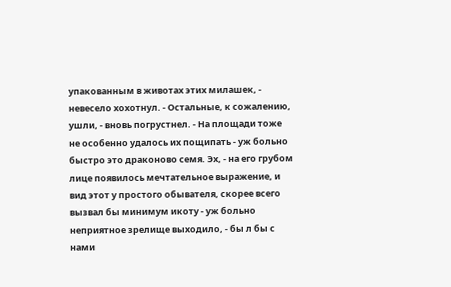упакованным в животах этих милашек, - невесело хохотнул. - Остальные, к сожалению, ушли, - вновь погрустнел. - На площади тоже не особенно удалось их пощипать - уж больно быстро это драконово семя. Эх, - на его грубом лице появилось мечтательное выражение, и вид этот у простого обывателя, скорее всего вызвал бы минимум икоту - уж больно неприятное зрелище выходило, - бы л бы с нами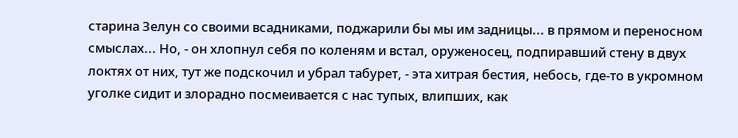старина Зелун со своими всадниками, поджарили бы мы им задницы... в прямом и переносном смыслах... Но, - он хлопнул себя по коленям и встал, оруженосец, подпиравший стену в двух локтях от них, тут же подскочил и убрал табурет, - эта хитрая бестия, небось, где-то в укромном уголке сидит и злорадно посмеивается с нас тупых, влипших, как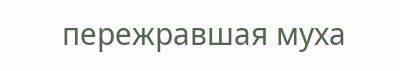пережравшая муха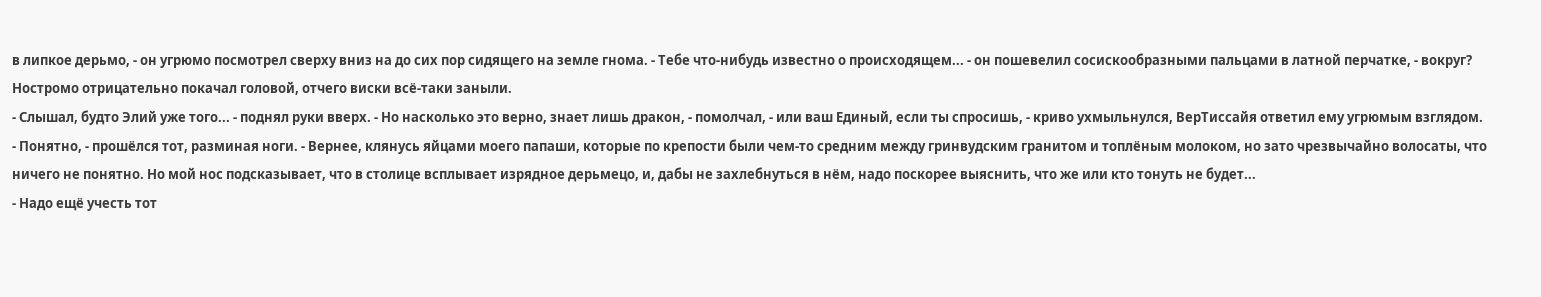в липкое дерьмо, - он угрюмо посмотрел сверху вниз на до сих пор сидящего на земле гнома. - Тебе что-нибудь известно о происходящем... - он пошевелил сосискообразными пальцами в латной перчатке, - вокруг?
Ностромо отрицательно покачал головой, отчего виски всё-таки заныли.
- Слышал, будто Элий уже того... - поднял руки вверх. - Но насколько это верно, знает лишь дракон, - помолчал, - или ваш Единый, если ты спросишь, - криво ухмыльнулся, ВерТиссайя ответил ему угрюмым взглядом.
- Понятно, - прошёлся тот, разминая ноги. - Вернее, клянусь яйцами моего папаши, которые по крепости были чем-то средним между гринвудским гранитом и топлёным молоком, но зато чрезвычайно волосаты, что ничего не понятно. Но мой нос подсказывает, что в столице всплывает изрядное дерьмецо, и, дабы не захлебнуться в нём, надо поскорее выяснить, что же или кто тонуть не будет...
- Надо ещё учесть тот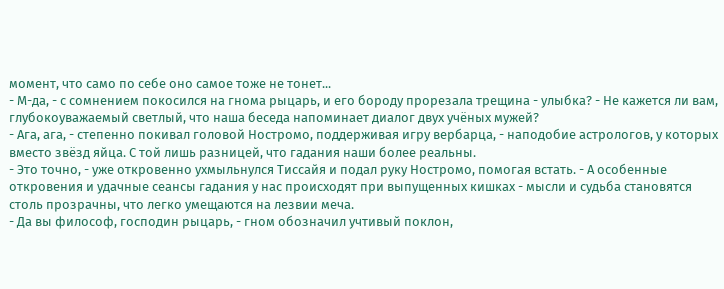момент, что само по себе оно самое тоже не тонет...
- М-да, - с сомнением покосился на гнома рыцарь, и его бороду прорезала трещина - улыбка? - Не кажется ли вам, глубокоуважаемый светлый, что наша беседа напоминает диалог двух учёных мужей?
- Ага, ага, - степенно покивал головой Ностромо, поддерживая игру вербарца, - наподобие астрологов, у которых вместо звёзд яйца. С той лишь разницей, что гадания наши более реальны.
- Это точно, - уже откровенно ухмыльнулся Тиссайя и подал руку Ностромо, помогая встать. - А особенные откровения и удачные сеансы гадания у нас происходят при выпущенных кишках - мысли и судьба становятся столь прозрачны, что легко умещаются на лезвии меча.
- Да вы философ, господин рыцарь, - гном обозначил учтивый поклон,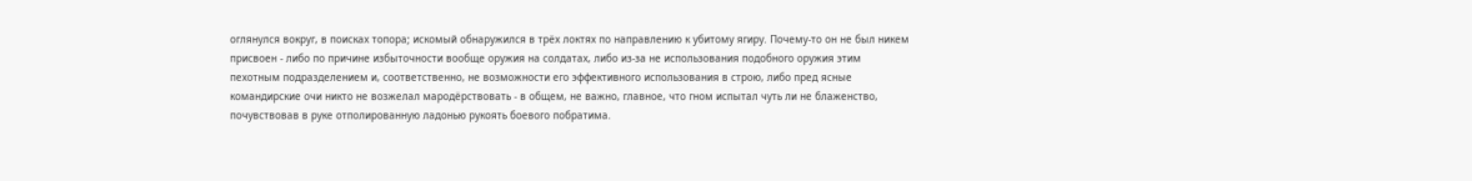оглянулся вокруг, в поисках топора; искомый обнаружился в трёх локтях по направлению к убитому ягиру. Почему-то он не был никем присвоен - либо по причине избыточности вообще оружия на солдатах, либо из-за не использования подобного оружия этим пехотным подразделением и, соответственно, не возможности его эффективного использования в строю, либо пред ясные командирские очи никто не возжелал мародёрствовать - в общем, не важно, главное, что гном испытал чуть ли не блаженство, почувствовав в руке отполированную ладонью рукоять боевого побратима.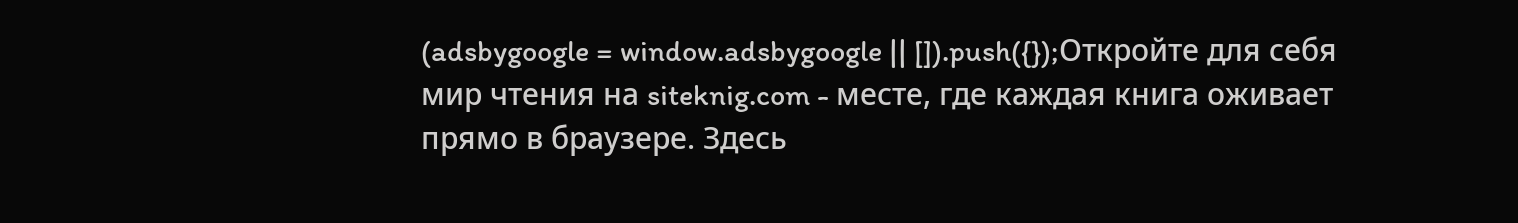(adsbygoogle = window.adsbygoogle || []).push({});Откройте для себя мир чтения на siteknig.com - месте, где каждая книга оживает прямо в браузере. Здесь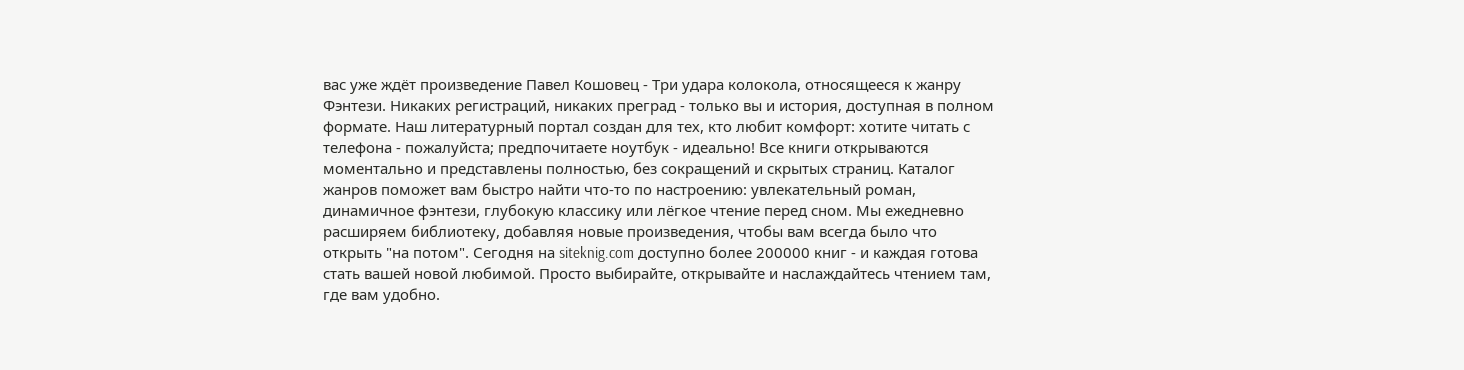вас уже ждёт произведение Павел Кошовец - Три удара колокола, относящееся к жанру Фэнтези. Никаких регистраций, никаких преград - только вы и история, доступная в полном формате. Наш литературный портал создан для тех, кто любит комфорт: хотите читать с телефона - пожалуйста; предпочитаете ноутбук - идеально! Все книги открываются моментально и представлены полностью, без сокращений и скрытых страниц. Каталог жанров поможет вам быстро найти что-то по настроению: увлекательный роман, динамичное фэнтези, глубокую классику или лёгкое чтение перед сном. Мы ежедневно расширяем библиотеку, добавляя новые произведения, чтобы вам всегда было что открыть "на потом". Сегодня на siteknig.com доступно более 200000 книг - и каждая готова стать вашей новой любимой. Просто выбирайте, открывайте и наслаждайтесь чтением там, где вам удобно.